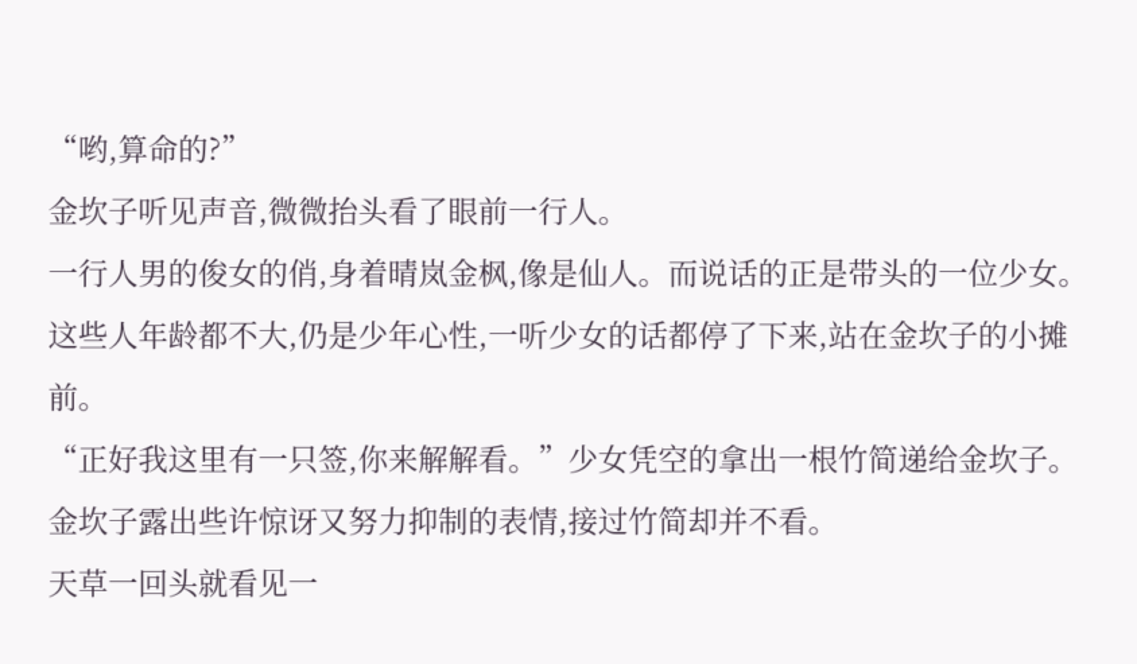“哟,算命的?”
金坎子听见声音,微微抬头看了眼前一行人。
一行人男的俊女的俏,身着晴岚金枫,像是仙人。而说话的正是带头的一位少女。
这些人年龄都不大,仍是少年心性,一听少女的话都停了下来,站在金坎子的小摊前。
“正好我这里有一只签,你来解解看。”少女凭空的拿出一根竹简递给金坎子。
金坎子露出些许惊讶又努力抑制的表情,接过竹简却并不看。
天草一回头就看见一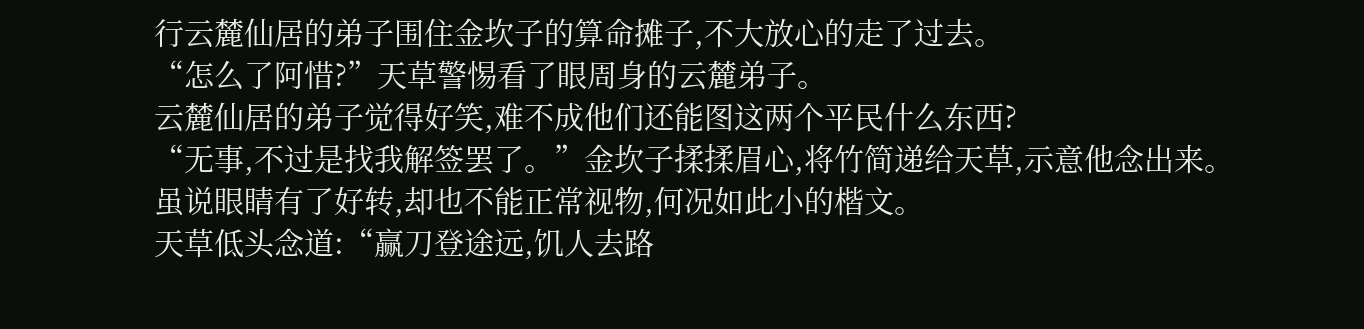行云麓仙居的弟子围住金坎子的算命摊子,不大放心的走了过去。
“怎么了阿惜?”天草警惕看了眼周身的云麓弟子。
云麓仙居的弟子觉得好笑,难不成他们还能图这两个平民什么东西?
“无事,不过是找我解签罢了。”金坎子揉揉眉心,将竹简递给天草,示意他念出来。
虽说眼睛有了好转,却也不能正常视物,何况如此小的楷文。
天草低头念道:“赢刀登途远,饥人去路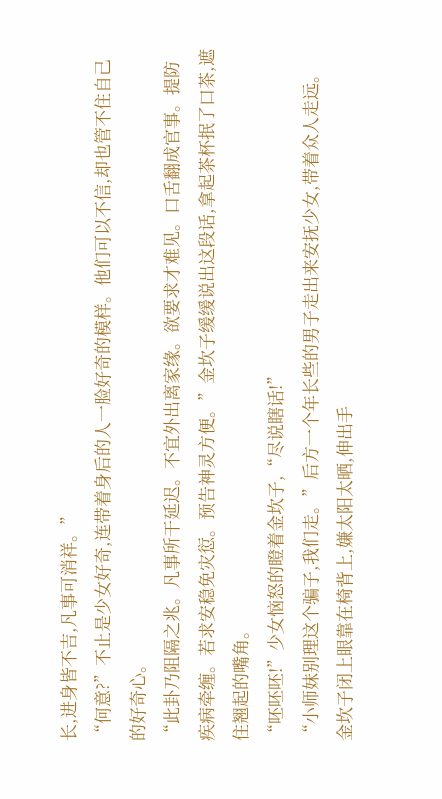长,进身皆不吉,凡事可消祥。”
“何意?”不止是少女好奇,连带着身后的人一脸好奇的模样。他们可以不信,却也管不住自己的好奇心。
“此卦乃阻隔之兆。凡事所干延迟。不宜外出离家缘。欲要求才难见。口舌翻成官事。提防疾病牵缠。若求安稳免灾愆。预告神灵方便。”金坎子缓缓说出这段话,拿起茶杯抿了口茶,遮住翘起的嘴角。
“呸呸呸!”少女恼怒的瞪着金坎子,“尽说瞎话!”
“小师妹别理这个骗子,我们走。”后方一个年长些的男子走出来安抚少女,带着众人走远。
金坎子闭上眼靠在椅背上,嫌太阳太晒,伸出手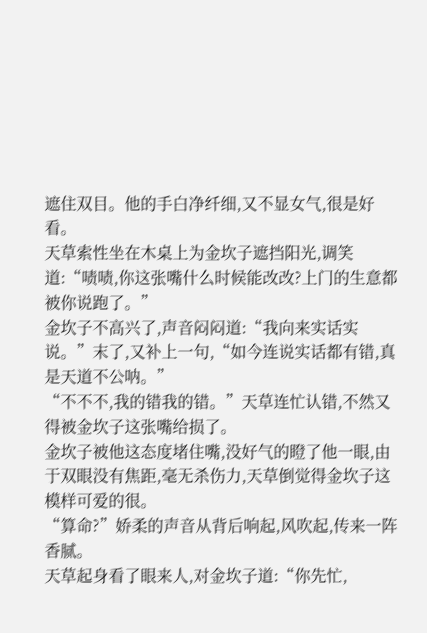遮住双目。他的手白净纤细,又不显女气,很是好看。
天草索性坐在木桌上为金坎子遮挡阳光,调笑道:“啧啧,你这张嘴什么时候能改改?上门的生意都被你说跑了。”
金坎子不高兴了,声音闷闷道:“我向来实话实说。”末了,又补上一句,“如今连说实话都有错,真是天道不公呐。”
“不不不,我的错我的错。”天草连忙认错,不然又得被金坎子这张嘴给损了。
金坎子被他这态度堵住嘴,没好气的瞪了他一眼,由于双眼没有焦距,毫无杀伤力,天草倒觉得金坎子这模样可爱的很。
“算命?”娇柔的声音从背后响起,风吹起,传来一阵香腻。
天草起身看了眼来人,对金坎子道:“你先忙,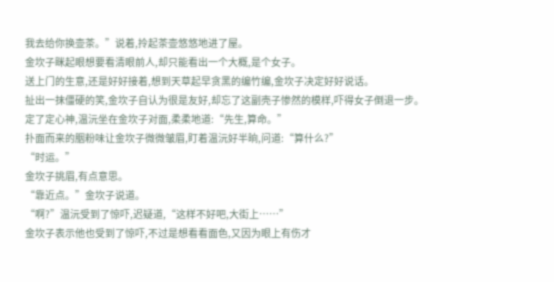我去给你换壶茶。”说着,拎起茶壶悠悠地进了屋。
金坎子眯起眼想要看清眼前人,却只能看出一个大概,是个女子。
送上门的生意,还是好好接着,想到天草起早贪黑的编竹编,金坎子决定好好说话。
扯出一抹僵硬的笑,金坎子自认为很是友好,却忘了这副壳子惨然的模样,吓得女子倒退一步。
定了定心神,温沅坐在金坎子对面,柔柔地道:“先生,算命。”
扑面而来的胭粉味让金坎子微微皱眉,盯着温沅好半晌,问道:“算什么?”
“时运。”
金坎子挑眉,有点意思。
“靠近点。”金坎子说道。
“啊?”温沅受到了惊吓,迟疑道,“这样不好吧,大街上……”
金坎子表示他也受到了惊吓,不过是想看看面色,又因为眼上有伤才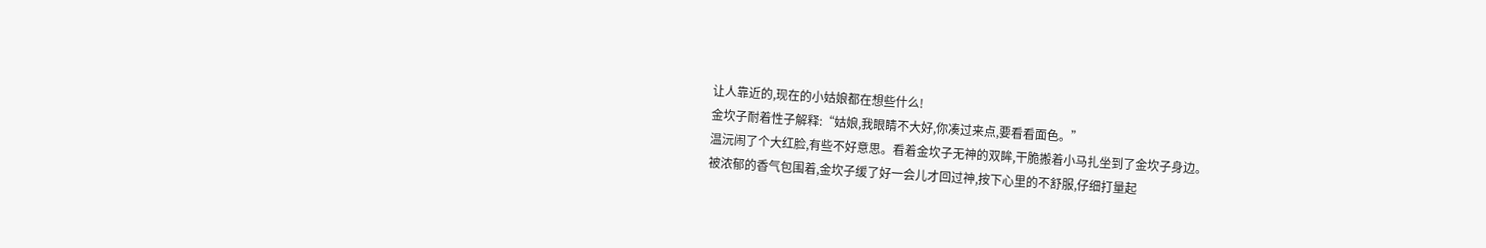让人靠近的,现在的小姑娘都在想些什么!
金坎子耐着性子解释:“姑娘,我眼睛不大好,你凑过来点,要看看面色。”
温沅闹了个大红脸,有些不好意思。看着金坎子无神的双眸,干脆搬着小马扎坐到了金坎子身边。
被浓郁的香气包围着,金坎子缓了好一会儿才回过神,按下心里的不舒服,仔细打量起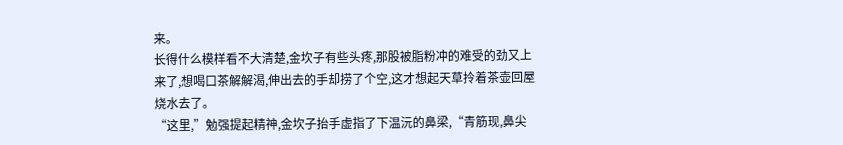来。
长得什么模样看不大清楚,金坎子有些头疼,那股被脂粉冲的难受的劲又上来了,想喝口茶解解渴,伸出去的手却捞了个空,这才想起天草拎着茶壶回屋烧水去了。
“这里,”勉强提起精神,金坎子抬手虚指了下温沅的鼻梁,“青筋现,鼻尖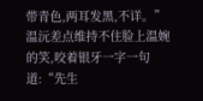带青色,两耳发黑,不详。”
温沅差点维持不住脸上温婉的笑,咬着银牙一字一句道:“先生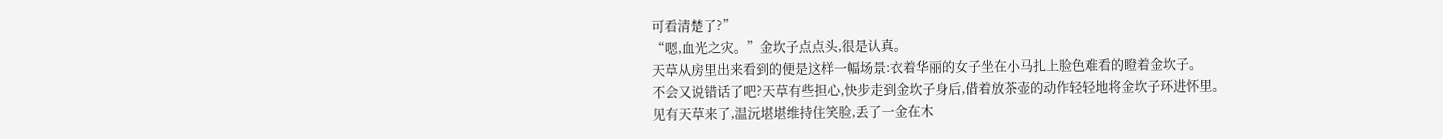可看清楚了?”
“嗯,血光之灾。”金坎子点点头,很是认真。
天草从房里出来看到的便是这样一幅场景:衣着华丽的女子坐在小马扎上脸色难看的瞪着金坎子。
不会又说错话了吧?天草有些担心,快步走到金坎子身后,借着放茶壶的动作轻轻地将金坎子环进怀里。
见有天草来了,温沅堪堪维持住笑脸,丢了一金在木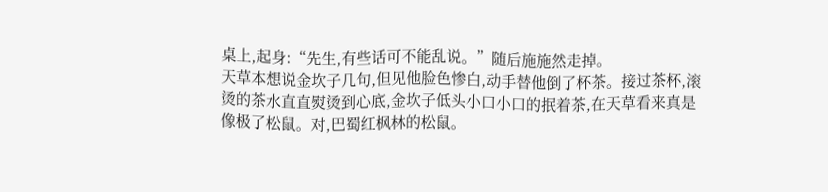桌上,起身:“先生,有些话可不能乱说。”随后施施然走掉。
天草本想说金坎子几句,但见他脸色惨白,动手替他倒了杯茶。接过茶杯,滚烫的茶水直直熨烫到心底,金坎子低头小口小口的抿着茶,在天草看来真是像极了松鼠。对,巴蜀红枫林的松鼠。